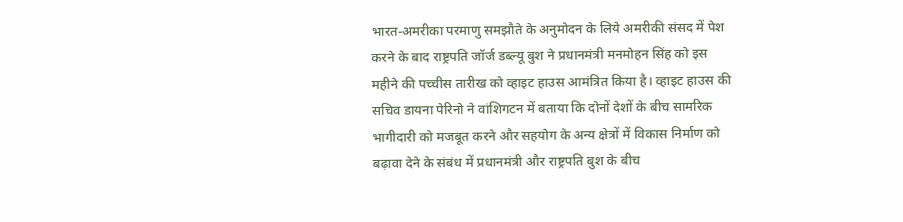भारत-अमरीका परमाणु समझौते के अनुमोदन के लिये अमरीकी संसद में पेश करने के बाद राष्ट्रपति जॉर्ज डब्ल्यू बुश ने प्रधानमंत्री मनमोहन सिंह को इस महीने की पच्चीस तारीख को व्हाइट हाउस आमंत्रित किया है। व्हाइट हाउस की सचिव डायना पेरिनो ने वांशिगटन में बताया कि दोनों देशों के बीच सामरिक भागीदारी को मजबूत करने और सहयोग के अन्य क्षेत्रों में विकास निर्माण को बढ़ावा देने के संबंध में प्रधानमंत्री और राष्ट्रपति बुश के बीच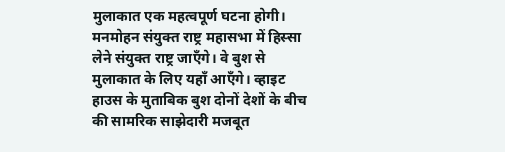मुलाकात एक महत्वपूर्ण घटना होगी।
मनमोहन संयुक्त राष्ट्र महासभा में हिस्सा लेने संयुक्त राष्ट्र जाएँगे। वे बुश से मुलाकात के लिए यहाँ आएँगे। व्हाइट हाउस के मुताबिक बुश दोनों देशों के बीच की सामरिक साझेदारी मजबूत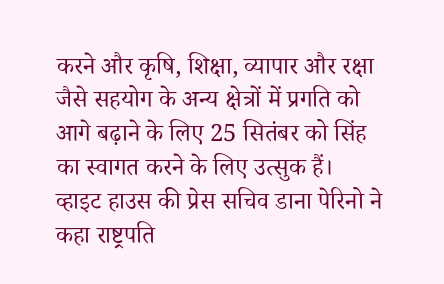करने और कृषि, शिक्षा, व्यापार और रक्षा जैसे सहयोग के अन्य क्षेत्रों में प्रगति को आगे बढ़ाने के लिए 25 सितंबर को सिंह का स्वागत करने के लिए उत्सुक हैं।
व्हाइट हाउस की प्रेस सचिव डाना पेरिनो ने कहा राष्ट्रपति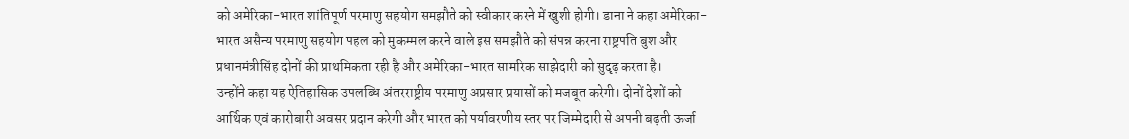को अमेरिका-भारत शांतिपूर्ण परमाणु सहयोग समझौते को स्वीकार करने में खुशी होगी। डाना ने कहा अमेरिका-भारत असैन्य परमाणु सहयोग पहल को मुकम्मल करने वाले इस समझौते को संपन्न करना राष्ट्रपति बुश और प्रधानमंत्रीसिंह दोनों की प्राथमिकता रही है और अमेरिका-भारत सामरिक साझेदारी को सुदृढ़ करता है।
उन्होंने कहा यह ऐतिहासिक उपलब्धि अंतरराष्ट्रीय परमाणु अप्रसार प्रयासों को मजबूत करेगी। दोनों देशों को आर्थिक एवं कारोबारी अवसर प्रदान करेगी और भारत को पर्यावरणीय स्तर पर जिम्मेदारी से अपनी बढ़ती ऊर्जा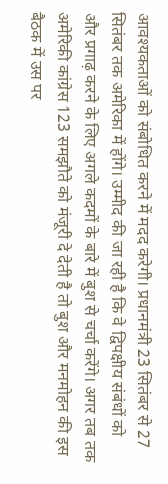आवश्यकताओं को संबोधित करने में मदद करेगी। प्रधानमंत्री 23 सितंबर से 27 सितंबर तक अमेरिका में होंगे। उम्मीद की जा रही है कि वे द्विपक्षीय संबंधों को और प्रगाढ़ करने के लिए अगले कदमों के बारे में बुश से चर्चा करेंगे। अगर तब तक अमेरिकी कांग्रेस 123 समझौते को मंजूरी दे देती है तो बुश और मनमोहन की इस बैठक में उस पर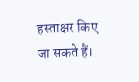हस्ताक्षर किए जा सकते हैं।